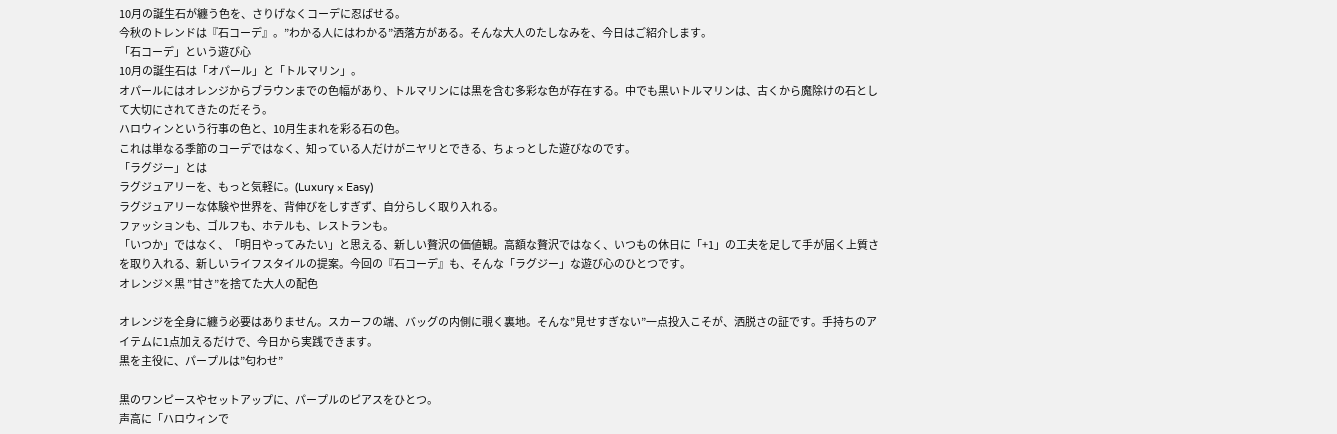10月の誕生石が纏う色を、さりげなくコーデに忍ばせる。
今秋のトレンドは『石コーデ』。”わかる人にはわかる”洒落方がある。そんな大人のたしなみを、今日はご紹介します。
「石コーデ」という遊び心
10月の誕生石は「オパール」と「トルマリン」。
オパールにはオレンジからブラウンまでの色幅があり、トルマリンには黒を含む多彩な色が存在する。中でも黒いトルマリンは、古くから魔除けの石として大切にされてきたのだそう。
ハロウィンという行事の色と、10月生まれを彩る石の色。
これは単なる季節のコーデではなく、知っている人だけがニヤリとできる、ちょっとした遊びなのです。
「ラグジー」とは
ラグジュアリーを、もっと気軽に。(Luxury × Easy)
ラグジュアリーな体験や世界を、背伸びをしすぎず、自分らしく取り入れる。
ファッションも、ゴルフも、ホテルも、レストランも。
「いつか」ではなく、「明日やってみたい」と思える、新しい贅沢の価値観。高額な贅沢ではなく、いつもの休日に「+1」の工夫を足して手が届く上質さを取り入れる、新しいライフスタイルの提案。今回の『石コーデ』も、そんな「ラグジー」な遊び心のひとつです。
オレンジ×黒 ”甘さ”を捨てた大人の配色

オレンジを全身に纏う必要はありません。スカーフの端、バッグの内側に覗く裏地。そんな”見せすぎない”一点投入こそが、洒脱さの証です。手持ちのアイテムに1点加えるだけで、今日から実践できます。
黒を主役に、パープルは”匂わせ”

黒のワンピースやセットアップに、パープルのピアスをひとつ。
声高に「ハロウィンで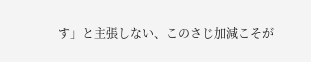す」と主張しない、このさじ加減こそが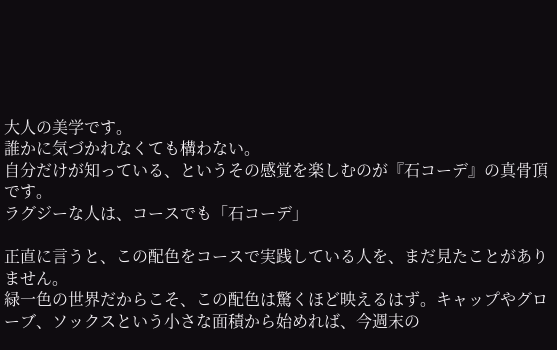大人の美学です。
誰かに気づかれなくても構わない。
自分だけが知っている、というその感覚を楽しむのが『石コーデ』の真骨頂です。
ラグジーな人は、コースでも「石コーデ」

正直に言うと、この配色をコースで実践している人を、まだ見たことがありません。
緑一色の世界だからこそ、この配色は驚くほど映えるはず。キャップやグローブ、ソックスという小さな面積から始めれば、今週末の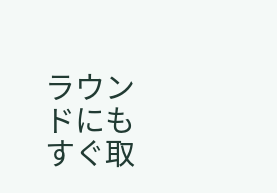ラウンドにもすぐ取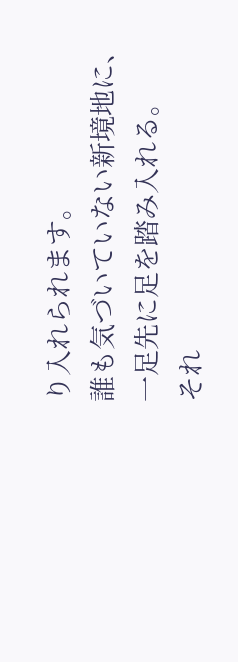り入れられます。
誰も気づいていない新境地に、一足先に足を踏み入れる。
それ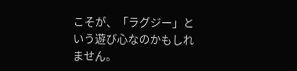こそが、「ラグジー」という遊び心なのかもしれません。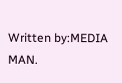Written by:MEDIA MAN.